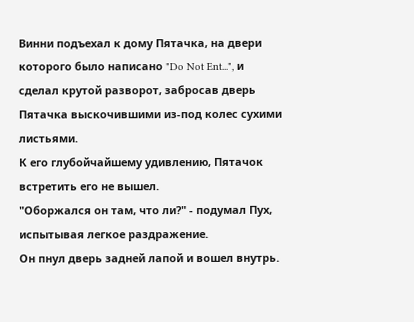Винни подъехал к дому Пятачка, на двери которого было написано "Do Not Ent...", и сделал крутой разворот, забросав дверь Пятачка выскочившими из-под колес сухими листьями.
К его глубойчайшему удивлению, Пятачок встретить его не вышел.
"Оборжался он там, что ли?" - подумал Пух, испытывая легкое раздражение.
Он пнул дверь задней лапой и вошел внутрь.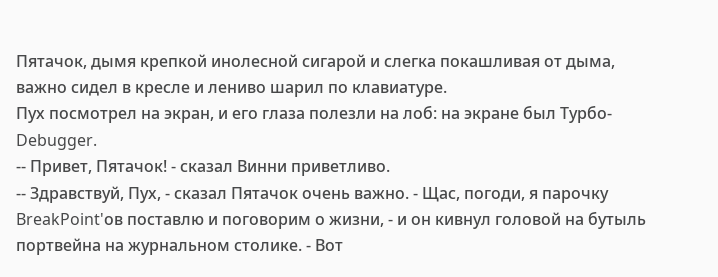Пятачок, дымя крепкой инолесной сигарой и слегка покашливая от дыма, важно сидел в кресле и лениво шарил по клавиатуре.
Пух посмотрел на экран, и его глаза полезли на лоб: на экране был Турбо-Debugger.
-- Привет, Пятачок! - сказал Винни приветливо.
-- Здравствуй, Пух, - сказал Пятачок очень важно. - Щас, погоди, я парочку BreakPoint'ов поставлю и поговорим о жизни, - и он кивнул головой на бутыль портвейна на журнальном столике. - Вот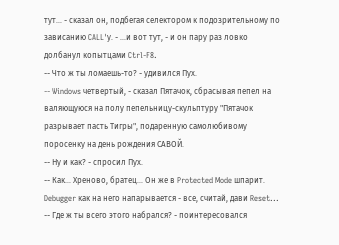тут... - сказал он, подбегая селектором к подозрительному по зависанию CALL'у. - ...и вот тут, - и он пару раз ловко долбанул копытцами Ctrl-F8.
-- Что ж ты ломаешь-то? - удивился Пух.
-- Windows четвертый, - сказал Пятачок, сбрасывая пепел на валяющуюся на полу пепельницу-скульптуру "Пятачок разрывает пасть Тигры", подаренную самолюбивому поросенку на день рождения САВОЙ.
-- Ну и как? - спросил Пух.
-- Как... Хреново, братец... Он же в Protected Mode шпарит. Debugger как на него напарывается - все, считай, дави Reset...
-- Где ж ты всего этого набрался? - поинтересовался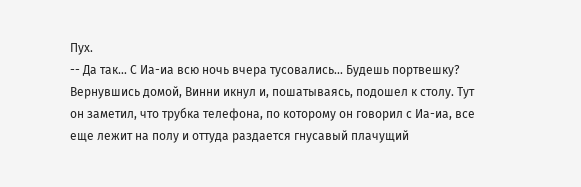Пух.
-- Да так... С Иа-иа всю ночь вчера тусовались... Будешь портвешку?
Вернувшись домой, Винни икнул и, пошатываясь, подошел к столу. Тут он заметил, что трубка телефона, по которому он говорил с Иа-иа, все еще лежит на полу и оттуда раздается гнусавый плачущий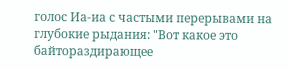голос Иа-иа с частыми перерывами на глубокие рыдания: "Вот какое это байтораздирающее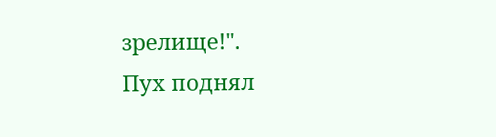зрелище!".
Пух поднял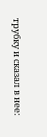трубку и сказал в нее: